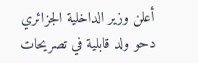أعلن وزير الداخلية الجزائري دحو ولد قابلية في تصريحات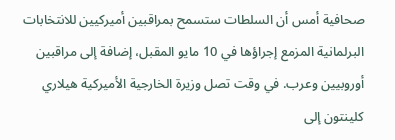صحافية أمس أن السلطات ستسمح بمراقبين أميركيين للانتخابات البرلمانية المزمع إجراؤها في 10 مايو المقبل، إضافة إلى مراقبين أوروبيين وعرب. في وقت تصل وزيرة الخارجية الأميركية هيلاري كلينتون إلى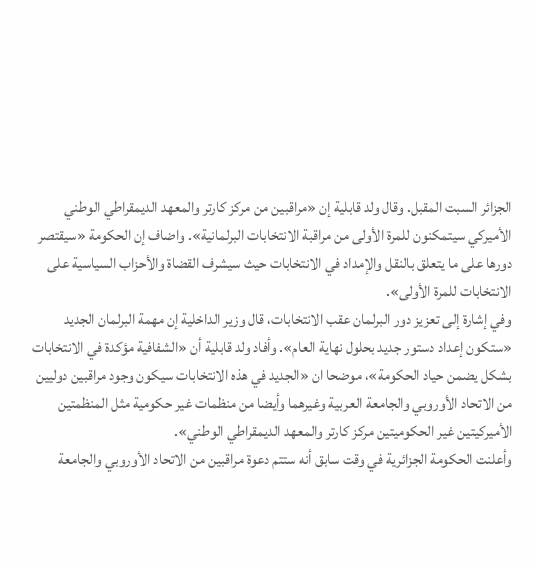الجزائر السبت المقبل. وقال ولد قابلية إن «مراقبين من مركز كارتر والمعهد الديمقراطي الوطني الأميركي سيتمكنون للمرة الأولى من مراقبة الانتخابات البرلمانية». واضاف إن الحكومة «سيقتصر دورها على ما يتعلق بالنقل والإمداد في الانتخابات حيث سيشرف القضاة والأحزاب السياسية على الانتخابات للمرة الأولى».
وفي إشارة إلى تعزيز دور البرلمان عقب الانتخابات، قال وزير الداخلية إن مهمة البرلمان الجديد «ستكون إعداد دستور جديد بحلول نهاية العام». وأفاد ولد قابلية أن «الشفافية مؤكدة في الانتخابات بشكل يضمن حياد الحكومة»، موضحا ان «الجديد في هذه الانتخابات سيكون وجود مراقبين دوليين من الاتحاد الأوروبي والجامعة العربية وغيرهما وأيضا من منظمات غير حكومية مثل المنظمتين الأميركيتين غير الحكوميتين مركز كارتر والمعهد الديمقراطي الوطني».
وأعلنت الحكومة الجزائرية في وقت سابق أنه ستتم دعوة مراقبين من الاتحاد الأوروبي والجامعة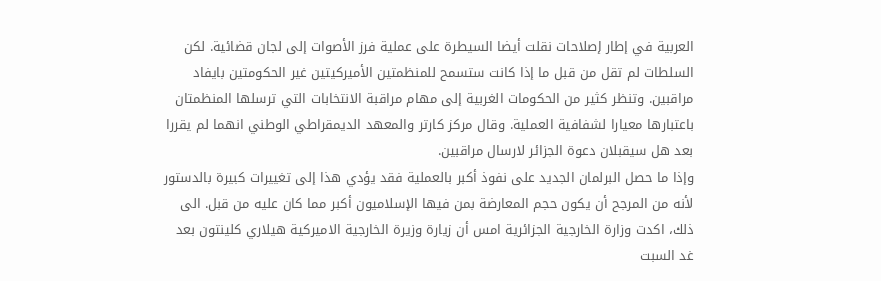العربية في إطار إصلاحات نقلت أيضا السيطرة على عملية فرز الأصوات إلى لجان قضائية. لكن السلطات لم تقل من قبل ما إذا كانت ستسمح للمنظمتين الأميركيتين غير الحكومتين بايفاد مراقبين. وتنظر كثير من الحكومات الغربية إلى مهام مراقبة الانتخابات التي ترسلها المنظمتان باعتبارها معيارا لشفافية العملية. وقال مركز كارتر والمعهد الديمقراطي الوطني انهما لم يقررا بعد هل سيقبلان دعوة الجزائر لارسال مراقبين.
وإذا ما حصل البرلمان الجديد على نفوذ أكبر بالعملية فقد يؤدي هذا إلى تغييرات كبيرة بالدستور لأنه من المرجح أن يكون حجم المعارضة بمن فيها الإسلاميون أكبر مما كان عليه من قبل. الى ذلك، اكدت وزارة الخارجية الجزائرية امس أن زيارة وزيرة الخارجية الاميركية هيلاري كلينتون بعد غد السبت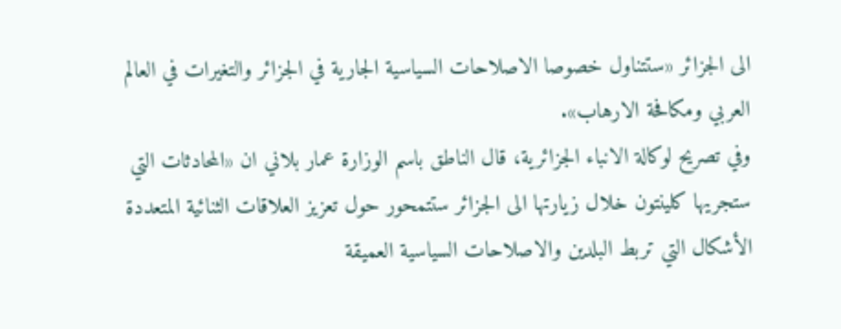الى الجزائر «ستتناول خصوصا الاصلاحات السياسية الجارية في الجزائر والتغيرات في العالم العربي ومكافحة الارهاب».
وفي تصريح لوكالة الانباء الجزائرية، قال الناطق باسم الوزارة عمار بلاني ان «المحادثات التي ستجريها كلينتون خلال زيارتها الى الجزائر ستتمحور حول تعزيز العلاقات الثنائية المتعددة الأشكال التي تربط البلدين والاصلاحات السياسية العميقة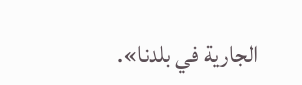الجارية في بلدنا».